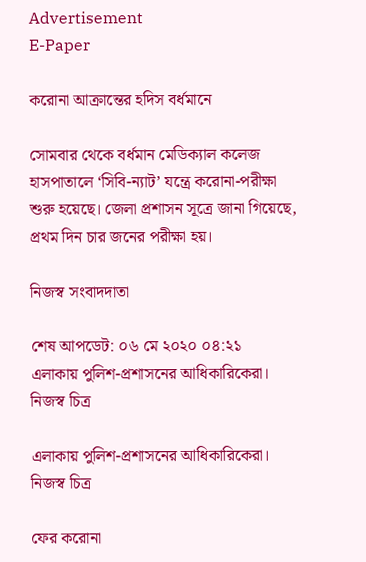Advertisement
E-Paper

করোনা আক্রান্তের হদিস বর্ধমানে

সোমবার থেকে বর্ধমান মেডিক্যাল কলেজ হাসপাতালে ‘সিবি-ন্যাট’ যন্ত্রে করোনা-পরীক্ষা শুরু হয়েছে। জেলা প্রশাসন সূত্রে জানা গিয়েছে, প্রথম দিন চার জনের পরীক্ষা হয়।

নিজস্ব সংবাদদাতা

শেষ আপডেট: ০৬ মে ২০২০ ০৪:২১
এলাকায় পুলিশ-প্রশাসনের আধিকারিকেরা। নিজস্ব চিত্র

এলাকায় পুলিশ-প্রশাসনের আধিকারিকেরা। নিজস্ব চিত্র

ফের করোনা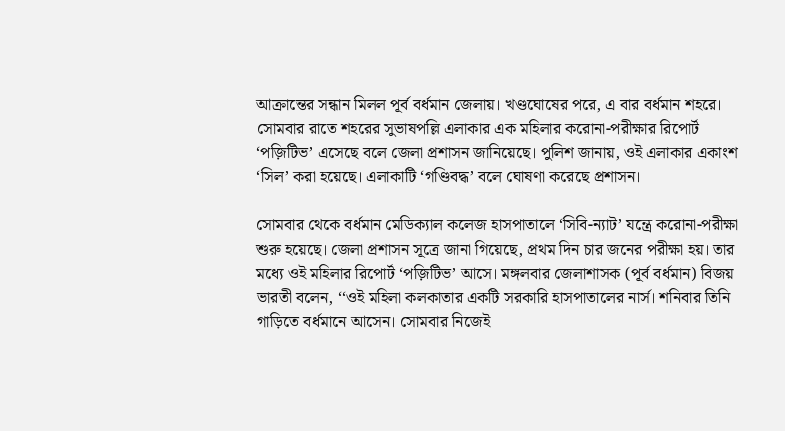আক্রান্তের সন্ধান মিলল পূর্ব বর্ধমান জেলায়। খণ্ডঘোষের পরে, এ বার বর্ধমান শহরে। সোমবার রাতে শহরের সুভাষপল্লি এলাকার এক মহিলার করোনা-পরীক্ষার রিপোর্ট ‘পজ়িটিভ’ এসেছে বলে জেলা প্রশাসন জানিয়েছে। পুলিশ জানায়, ওই এলাকার একাংশ ‘সিল’ করা হয়েছে। এলাকাটি ‘গণ্ডিবদ্ধ’ বলে ঘোষণা করেছে প্রশাসন।

সোমবার থেকে বর্ধমান মেডিক্যাল কলেজ হাসপাতালে ‘সিবি-ন্যাট’ যন্ত্রে করোনা-পরীক্ষা শুরু হয়েছে। জেলা প্রশাসন সূত্রে জানা গিয়েছে, প্রথম দিন চার জনের পরীক্ষা হয়। তার মধ্যে ওই মহিলার রিপোর্ট ‘পজ়িটিভ’ আসে। মঙ্গলবার জেলাশাসক (পূর্ব বর্ধমান) বিজয় ভারতী বলেন, ‘‘ওই মহিলা কলকাতার একটি সরকারি হাসপাতালের নার্স। শনিবার তিনি গাড়িতে বর্ধমানে আসেন। সোমবার নিজেই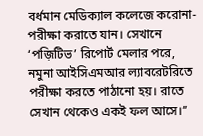বর্ধমান মেডিক্যাল কলেজে করোনা-পরীক্ষা করাতে যান। সেখানে ‘পজ়িটিভ’ রিপোর্ট মেলার পরে, নমুনা আইসিএমআর ল্যাবরেটরিতে পরীক্ষা করতে পাঠানো হয়। রাতে সেখান থেকেও একই ফল আসে।’’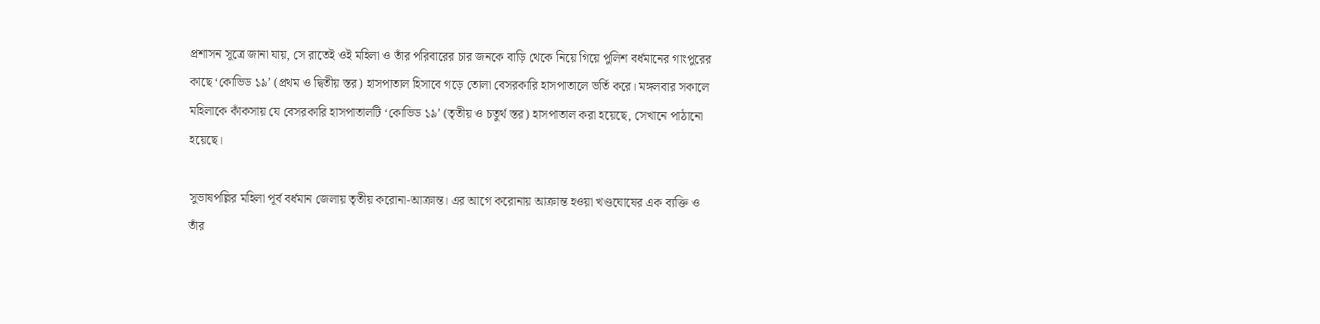প্রশাসন সূত্রে জানা যায়, সে রাতেই ওই মহিলা ও তাঁর পরিবারের চার জনকে বাড়ি থেকে নিয়ে গিয়ে পুলিশ বর্ধমানের গাংপুরের কাছে ‘কোভিড ১৯’ (প্রথম ও দ্বিতীয় স্তর) হাসপাতাল হিসাবে গড়ে তোলা বেসরকারি হাসপাতালে ভর্তি করে। মঙ্গলবার সকালে মহিলাকে কাঁকসায় যে বেসরকারি হাসপাতালটি ‘কোভিড ১৯’ (তৃতীয় ও চতুর্থ স্তর) হাসপাতাল করা হয়েছে, সেখানে পাঠানো হয়েছে।

সুভাষপল্লির মহিলা পূর্ব বর্ধমান জেলায় তৃতীয় করোনা-আক্রান্ত। এর আগে করোনায় আক্রান্ত হওয়া খণ্ডঘোষের এক ব্যক্তি ও তাঁর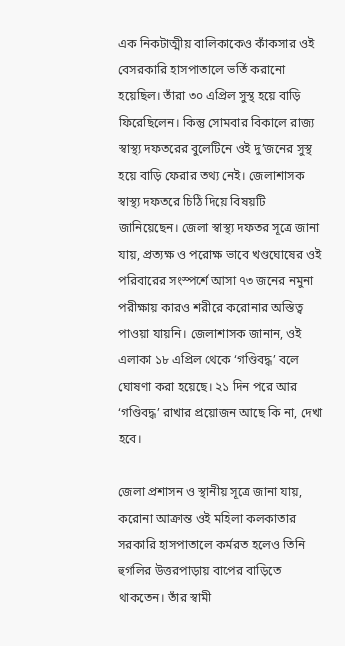এক নিকটাত্মীয় বালিকাকেও কাঁকসার ওই বেসরকারি হাসপাতালে ভর্তি করানো হয়েছিল। তাঁরা ৩০ এপ্রিল সুস্থ হয়ে বাড়ি ফিরেছিলেন। কিন্তু সোমবার বিকালে রাজ্য স্বাস্থ্য দফতরের বুলেটিনে ওই দু’জনের সুস্থ হয়ে বাড়ি ফেরার তথ্য নেই। জেলাশাসক স্বাস্থ্য দফতরে চিঠি দিয়ে বিষয়টি জানিয়েছেন। জেলা স্বাস্থ্য দফতর সূত্রে জানা যায়, প্রত্যক্ষ ও পরোক্ষ ভাবে খণ্ডঘোষের ওই পরিবারের সংস্পর্শে আসা ৭৩ জনের নমুনা পরীক্ষায় কারও শরীরে করোনার অস্তিত্ব পাওয়া যায়নি। জেলাশাসক জানান, ওই এলাকা ১৮ এপ্রিল থেকে ‘গণ্ডিবদ্ধ’ বলে ঘোষণা করা হয়েছে। ২১ দিন পরে আর ‘গণ্ডিবদ্ধ’ রাখার প্রয়োজন আছে কি না, দেখা হবে।

জেলা প্রশাসন ও স্থানীয় সূত্রে জানা যায়, করোনা আক্রান্ত ওই মহিলা কলকাতার সরকারি হাসপাতালে কর্মরত হলেও তিনি হুগলির উত্তরপাড়ায় বাপের বাড়িতে থাকতেন। তাঁর স্বামী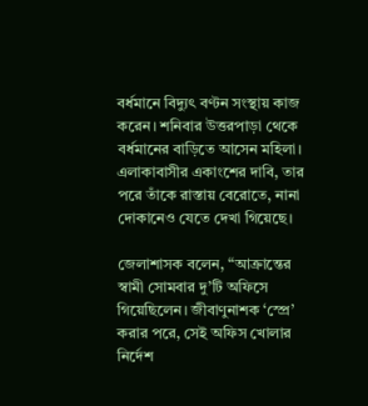বর্ধমানে বিদ্যুৎ বণ্টন সংস্থায় কাজ করেন। শনিবার উত্তরপাড়া থেকে বর্ধমানের বাড়িতে আসেন মহিলা। এলাকাবাসীর একাংশের দাবি, তার পরে তাঁকে রাস্তায় বেরোতে, নানা দোকানেও যেতে দেখা গিয়েছে।

জেলাশাসক বলেন, ‘‘আক্রান্তের স্বামী সোমবার দু’টি অফিসে গিয়েছিলেন। জীবাণুনাশক ‘স্প্রে’ করার পরে, সেই অফিস খোলার নির্দেশ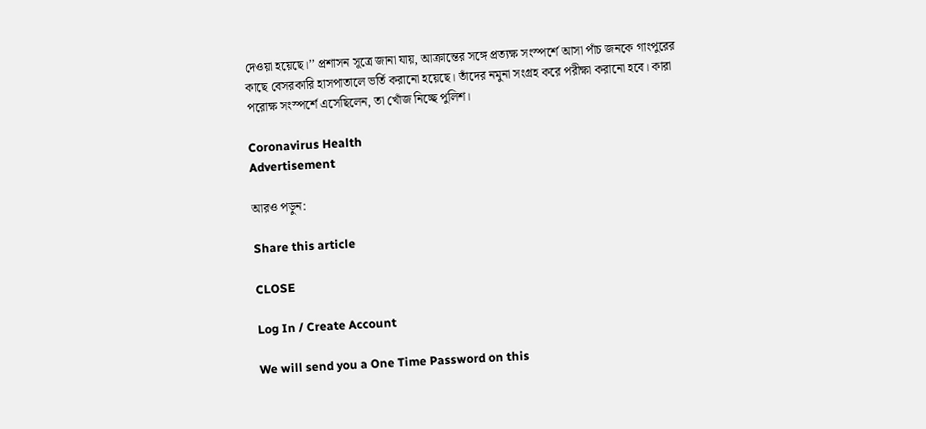দেওয়া হয়েছে।’’ প্রশাসন সূত্রে জানা যায়, আক্রান্তের সঙ্গে প্রত্যক্ষ সংস্পর্শে আসা পাঁচ জনকে গাংপুরের কাছে বেসরকারি হাসপাতালে ভর্তি করানো হয়েছে। তাঁদের নমুনা সংগ্রহ করে পরীক্ষা করানো হবে। কারা পরোক্ষ সংস্পর্শে এসেছিলেন, তা খোঁজ নিচ্ছে পুলিশ।

Coronavirus Health
Advertisement

আরও পড়ুন:

Share this article

CLOSE

Log In / Create Account

We will send you a One Time Password on this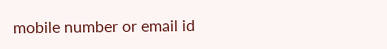mobile number or email id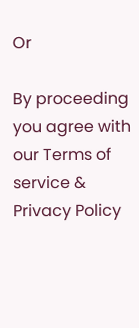Or

By proceeding you agree with our Terms of service & Privacy Policy